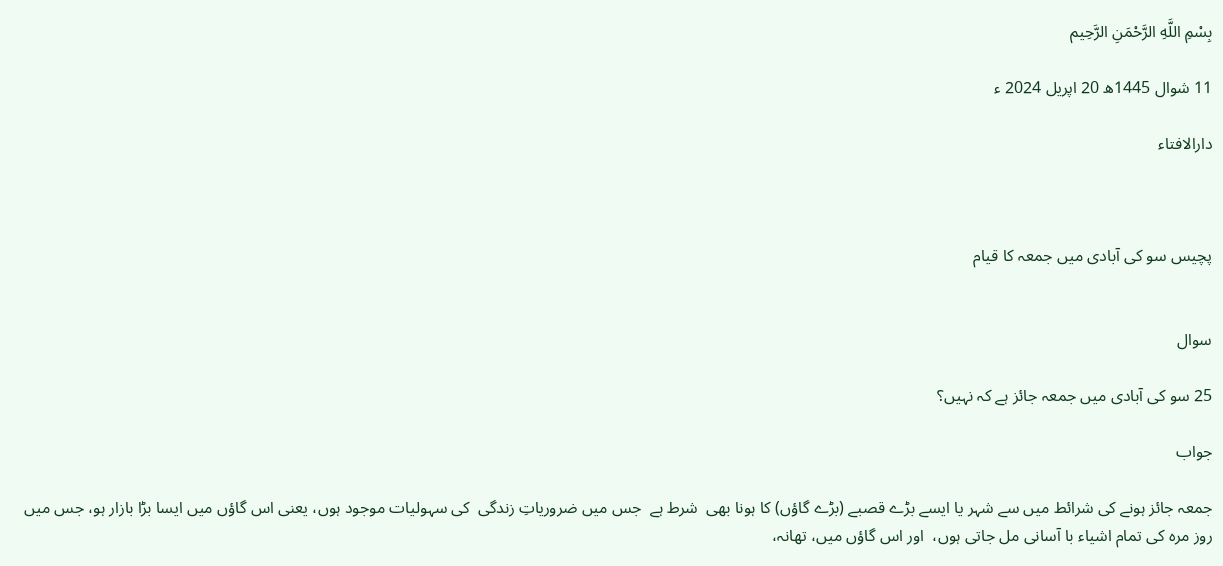بِسْمِ اللَّهِ الرَّحْمَنِ الرَّحِيم

11 شوال 1445ھ 20 اپریل 2024 ء

دارالافتاء



پچیس سو کی آبادی میں جمعہ کا قیام


سوال

25 سو کی آبادی میں جمعہ جائز ہے کہ نہیں؟

جواب

جمعہ جائز ہونے کی شرائط میں سے شہر یا ایسے بڑے قصبے (بڑے گاؤں) کا ہونا بھی  شرط ہے  جس میں ضروریاتِ زندگی  کی سہولیات موجود ہوں، یعنی اس گاؤں میں ایسا بڑا بازار ہو، جس میں روز مرہ کی تمام اشیاء با آسانی مل جاتی ہوں،  اور اس گاؤں میں، تھانہ،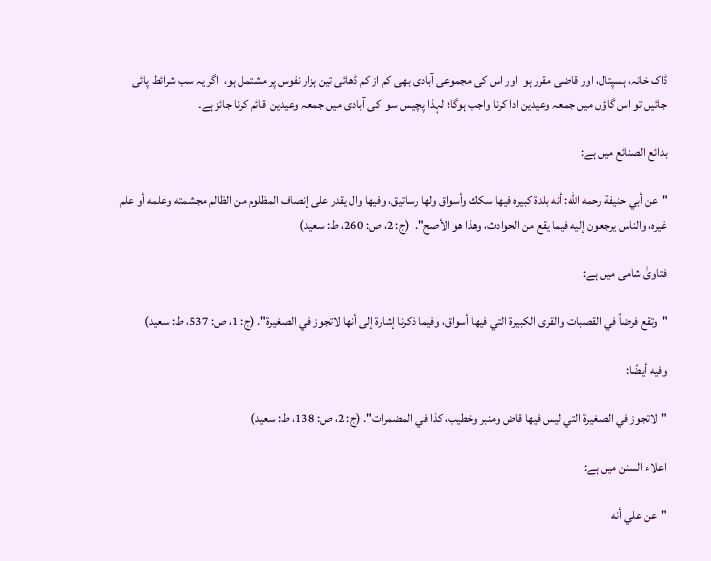ڈاک خانہ، ہسپتال، اور قاضی مقرر ہو  اور اس کی مجموعی آبادی بھی کم از کم ڈھائی تین ہزار نفوس پر مشتمل ہو،  اگر یہ سب شرائط پائی جائیں تو اس گاؤں میں جمعہ وعیدین ادا کرنا واجب ہوگا؛ لہذا پچیس سو  کی آبادی میں جمعہ وعیدین  قائم کرنا جائز ہے۔

بدائع الصنائع میں ہے:

"عن أبي حنيفة رحمه الله: أنه بلدة كبيره فيها سكك وأسواق ولها رساتيق، وفيها وال يقدر على إنصاف المظلوم من الظالم مجشمته وعلمه أو علم غيره، والناس يرجعون إليه فيما يقع من الحوادث، وهذا هو الأصح".  (ج: 2، ص: 260، ط: سعيد)

فتاویٰ شامی میں ہے:

"وتقع فرضاً في القصبات والقرى الكبيرة التي فيها أسواق، وفيما ذكرنا إشارة إلى أنها لاتجوز في الصغيرة". (ج: 1، ص: 537، ط: سعيد)

وفيه أيضًا:

"لاتجوز في الصغيرة التي ليس فيها قاض ومنبر وخطيب، كذا في المضمرات". (ج: 2، ص: 138، ط: سعيد)

اعلاء السنن میں ہے:

"عن علي أنه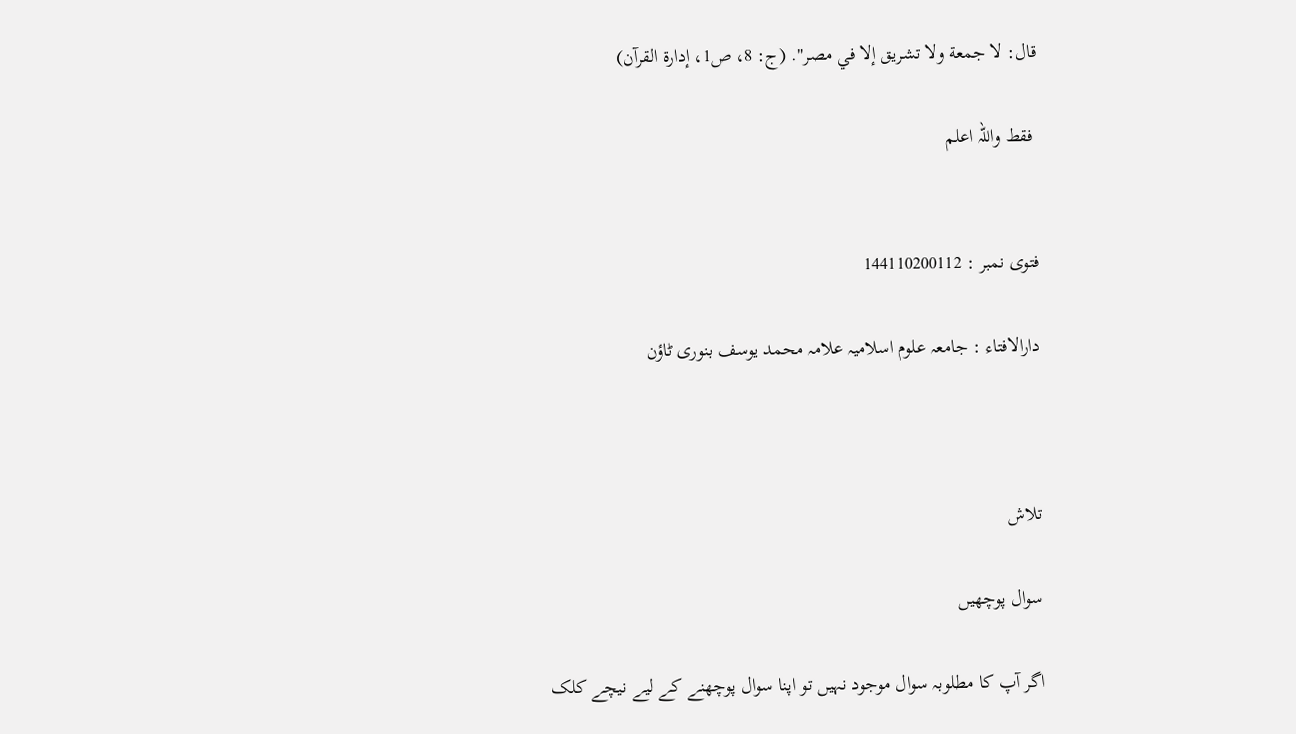قال: لا جمعة ولا تشريق إلا في مصر". (ج: 8، ص1، إدارة القرآن)

 فقط واللہ اعلم


فتوی نمبر : 144110200112

دارالافتاء : جامعہ علوم اسلامیہ علامہ محمد یوسف بنوری ٹاؤن



تلاش

سوال پوچھیں

اگر آپ کا مطلوبہ سوال موجود نہیں تو اپنا سوال پوچھنے کے لیے نیچے کلک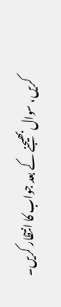کریں، سوال بھیجنے کے بعد جواب کا انتظار کریں۔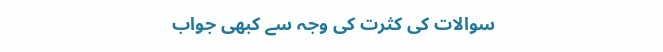سوالات کی کثرت کی وجہ سے کبھی جواب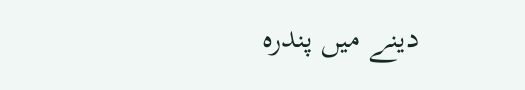دینے میں پندرہ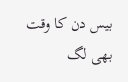بیس دن کا وقت بھی لگ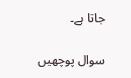جاتا ہے۔

سوال پوچھیں